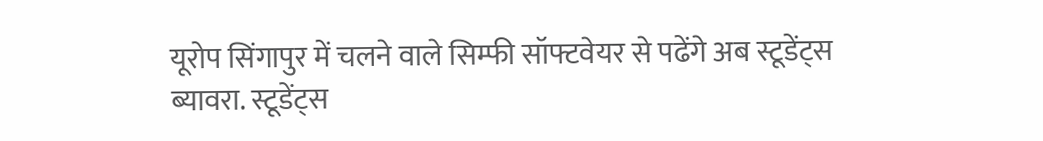यूरोप सिंगापुर में चलने वाले सिम्फी सॉफ्टवेयर से पढेंगे अब स्टूडेंट्स
ब्यावरा. स्टूडेंट्स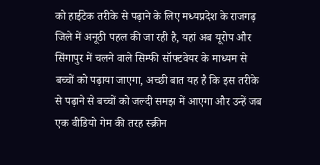को हाईटेक तरीके से पढ़ाने के लिए मध्यप्रदेश के राजगढ़ जिले में अनूठी पहल की जा रही है, यहां अब यूरोप और सिंगापुर में चलने वाले सिम्फी सॉफ्टवेयर के माध्यम से बच्चों को पढ़ाया जाएगा, अच्छी बात यह है कि इस तरीके से पढ़ाने से बच्चों को जल्दी समझ में आएगा और उन्हें जब एक वीडियो गेम की तरह स्क्रीन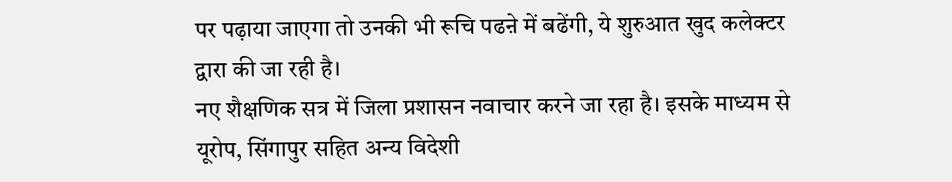पर पढ़ाया जाएगा तो उनकी भी रूचि पढऩे में बढेंगी, ये शुरुआत खुद कलेक्टर द्वारा की जा रही है।
नए शैक्षणिक सत्र में जिला प्रशासन नवाचार करने जा रहा है। इसके माध्यम से यूरोप, सिंगापुर सहित अन्य विदेशी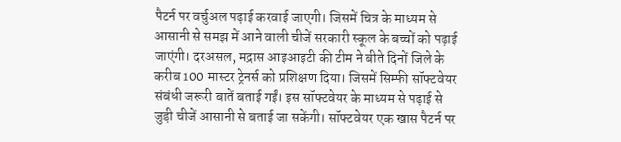पैटर्न पर वर्चुअल पढ़ाई करवाई जाएगी। जिसमें चित्र के माध्यम से आसानी से समझ में आने वाली चीजें सरकारी स्कूल के बच्चों को पढ़ाई जाएंगी। दरअसल, मद्रास आइआइटी की टीम ने बीते दिनों जिले के करीब 100 मास्टर ट्रेनर्स को प्रशिक्षण दिया। जिसमें सिम्फी सॉफ्टवेयर संबंधी जरूरी बातें बताई गईं। इस सॉफ्टवेयर के माध्यम से पढ़ाई से जुड़ी चीजें आसानी से बताई जा सकेंगी। सॉफ्टवेयर एक खास पैटर्न पर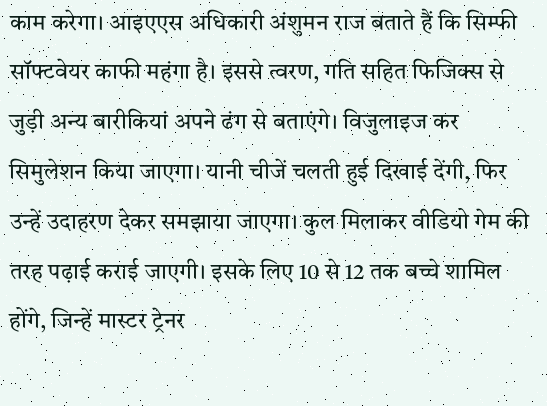काम करेगा। आइएएस अधिकारी अंशुमन राज बताते हैं कि सिम्फी सॉफ्टवेयर काफी महंगा है। इससे त्वरण, गति सहित फिजिक्स से जुड़ी अन्य बारीकियां अपने ढंग से बताएंगे। विजुलाइज कर सिमुलेशन किया जाएगा। यानी चीजें चलती हुई दिखाई देंगी, फिर उन्हें उदाहरण देकर समझाया जाएगा। कुल मिलाकर वीडियो गेम की तरह पढ़ाई कराई जाएगी। इसके लिए 10 से 12 तक बच्चे शामिल होंगे, जिन्हें मास्टर ट्रेनर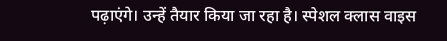पढ़ाएंगे। उन्हें तैयार किया जा रहा है। स्पेशल क्लास वाइस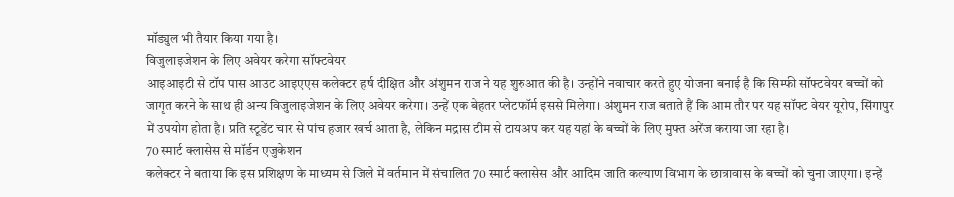मॉड्युल भी तैयार किया गया है।
विजुलाइजेशन के लिए अवेयर करेगा सॉफ्टवेयर
आइआइटी से टॉप पास आउट आइएएस कलेक्टर हर्ष दीक्षित और अंशुमन राज ने यह शुरुआत की है। उन्होंने नवाचार करते हुए योजना बनाई है कि सिम्फी सॉफ्टवेयर बच्चों को जागृत करने के साथ ही अन्य विजुलाइजेशन के लिए अवेयर करेगा। उन्हें एक बेहतर प्लेटफॉर्म इससे मिलेगा। अंशुमन राज बताते हैं कि आम तौर पर यह सॉफ्ट वेयर यूरोप, सिंगापुर में उपयोग होता है। प्रति स्टूडेंट चार से पांच हजार खर्च आता है, लेकिन मद्रास टीम से टायअप कर यह यहां के बच्चों के लिए मुफ्त अरेंज कराया जा रहा है।
70 स्मार्ट क्लासेस से मॉर्डन एजुकेशन
कलेक्टर ने बताया कि इस प्रशिक्षण के माध्यम से जिले में वर्तमान में संचालित 70 स्मार्ट क्लासेस और आदिम जाति कल्याण विभाग के छात्रावास के बच्चों को चुना जाएगा। इन्हें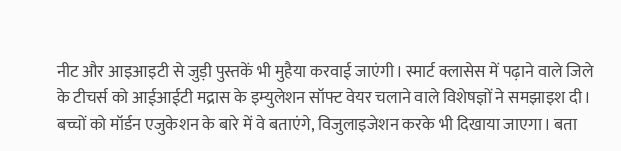नीट और आइआइटी से जुड़ी पुस्तकें भी मुहैया करवाई जाएंगी। स्मार्ट क्लासेस में पढ़ाने वाले जिले के टीचर्स को आईआईटी मद्रास के इम्युलेशन सॉफ्ट वेयर चलाने वाले विशेषज्ञों ने समझाइश दी। बच्चों को मॉर्डन एजुकेशन के बारे में वे बताएंगे, विजुलाइजेशन करके भी दिखाया जाएगा। बता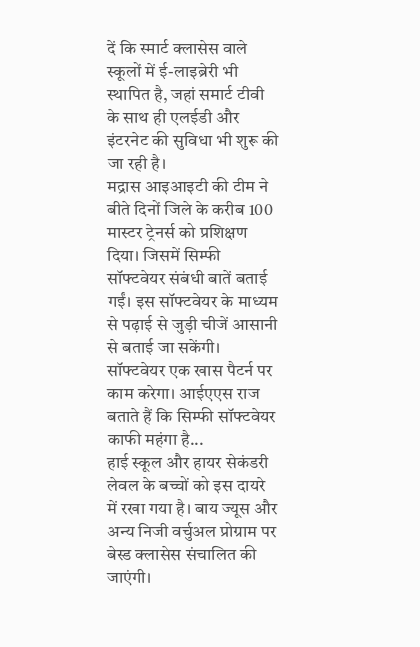दें कि स्मार्ट क्लासेस वाले स्कूलों में ई-लाइब्रेरी भी स्थापित है, जहां समार्ट टीवी के साथ ही एलईडी और इंटरनेट की सुविधा भी शुरू की जा रही है।
मद्रास आइआइटी की टीम ने बीते दिनों जिले के करीब 100 मास्टर ट्रेनर्स को प्रशिक्षण दिया। जिसमें सिम्फी सॉफ्टवेयर संबंधी बातें बताई गईं। इस सॉफ्टवेयर के माध्यम से पढ़ाई से जुड़ी चीजें आसानी से बताई जा सकेंगी। सॉफ्टवेयर एक खास पैटर्न पर काम करेगा। आईएएस राज बताते हैं कि सिम्फी सॉफ्टवेयर काफी महंगा है...
हाई स्कूल और हायर सेकंडरी लेवल के बच्चों को इस दायरे में रखा गया है। बाय ज्यूस और अन्य निजी वर्चुअल प्रोग्राम पर बेस्ड क्लासेस संचालित की जाएंगी।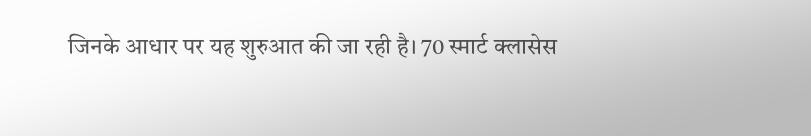जिनके आधार पर यह शुरुआत की जा रही है। 70 स्मार्ट क्लासेस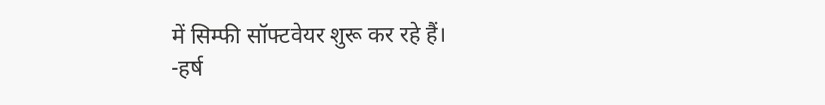में सिम्फी सॉफ्टवेयर शुरू कर रहे हैं।
-हर्ष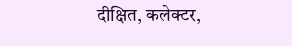दीक्षित, कलेक्टर,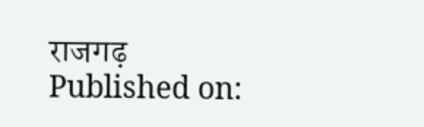राजगढ़
Published on: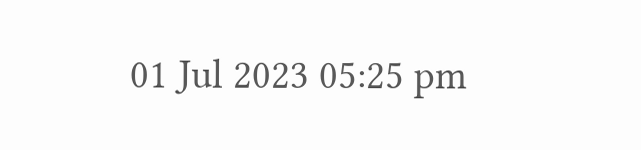01 Jul 2023 05:25 pm